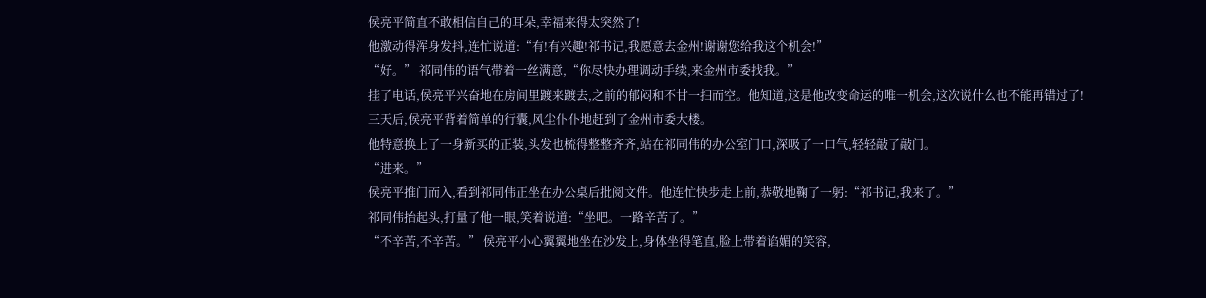侯亮平简直不敢相信自己的耳朵,幸福来得太突然了!
他激动得浑身发抖,连忙说道:“有!有兴趣!祁书记,我愿意去金州!谢谢您给我这个机会!”
“好。” 祁同伟的语气带着一丝满意,“你尽快办理调动手续,来金州市委找我。”
挂了电话,侯亮平兴奋地在房间里踱来踱去,之前的郁闷和不甘一扫而空。他知道,这是他改变命运的唯一机会,这次说什么也不能再错过了!
三天后,侯亮平背着简单的行囊,风尘仆仆地赶到了金州市委大楼。
他特意换上了一身新买的正装,头发也梳得整整齐齐,站在祁同伟的办公室门口,深吸了一口气,轻轻敲了敲门。
“进来。”
侯亮平推门而入,看到祁同伟正坐在办公桌后批阅文件。他连忙快步走上前,恭敬地鞠了一躬:“祁书记,我来了。”
祁同伟抬起头,打量了他一眼,笑着说道:“坐吧。一路辛苦了。”
“不辛苦,不辛苦。” 侯亮平小心翼翼地坐在沙发上,身体坐得笔直,脸上带着谄媚的笑容,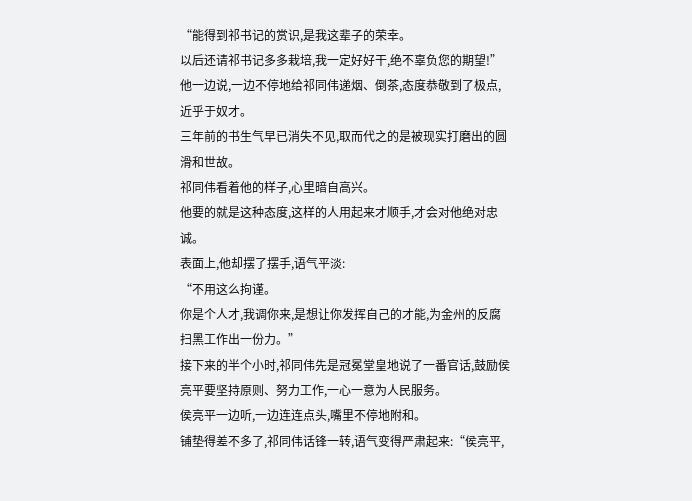“能得到祁书记的赏识,是我这辈子的荣幸。
以后还请祁书记多多栽培,我一定好好干,绝不辜负您的期望!”
他一边说,一边不停地给祁同伟递烟、倒茶,态度恭敬到了极点,近乎于奴才。
三年前的书生气早已消失不见,取而代之的是被现实打磨出的圆滑和世故。
祁同伟看着他的样子,心里暗自高兴。
他要的就是这种态度,这样的人用起来才顺手,才会对他绝对忠诚。
表面上,他却摆了摆手,语气平淡:
“不用这么拘谨。
你是个人才,我调你来,是想让你发挥自己的才能,为金州的反腐扫黑工作出一份力。”
接下来的半个小时,祁同伟先是冠冕堂皇地说了一番官话,鼓励侯亮平要坚持原则、努力工作,一心一意为人民服务。
侯亮平一边听,一边连连点头,嘴里不停地附和。
铺垫得差不多了,祁同伟话锋一转,语气变得严肃起来:“侯亮平,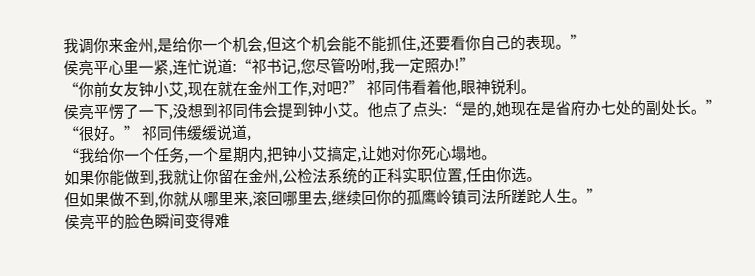我调你来金州,是给你一个机会,但这个机会能不能抓住,还要看你自己的表现。”
侯亮平心里一紧,连忙说道:“祁书记,您尽管吩咐,我一定照办!”
“你前女友钟小艾,现在就在金州工作,对吧?” 祁同伟看着他,眼神锐利。
侯亮平愣了一下,没想到祁同伟会提到钟小艾。他点了点头:“是的,她现在是省府办七处的副处长。”
“很好。” 祁同伟缓缓说道,
“我给你一个任务,一个星期内,把钟小艾搞定,让她对你死心塌地。
如果你能做到,我就让你留在金州,公检法系统的正科实职位置,任由你选。
但如果做不到,你就从哪里来,滚回哪里去,继续回你的孤鹰岭镇司法所蹉跎人生。”
侯亮平的脸色瞬间变得难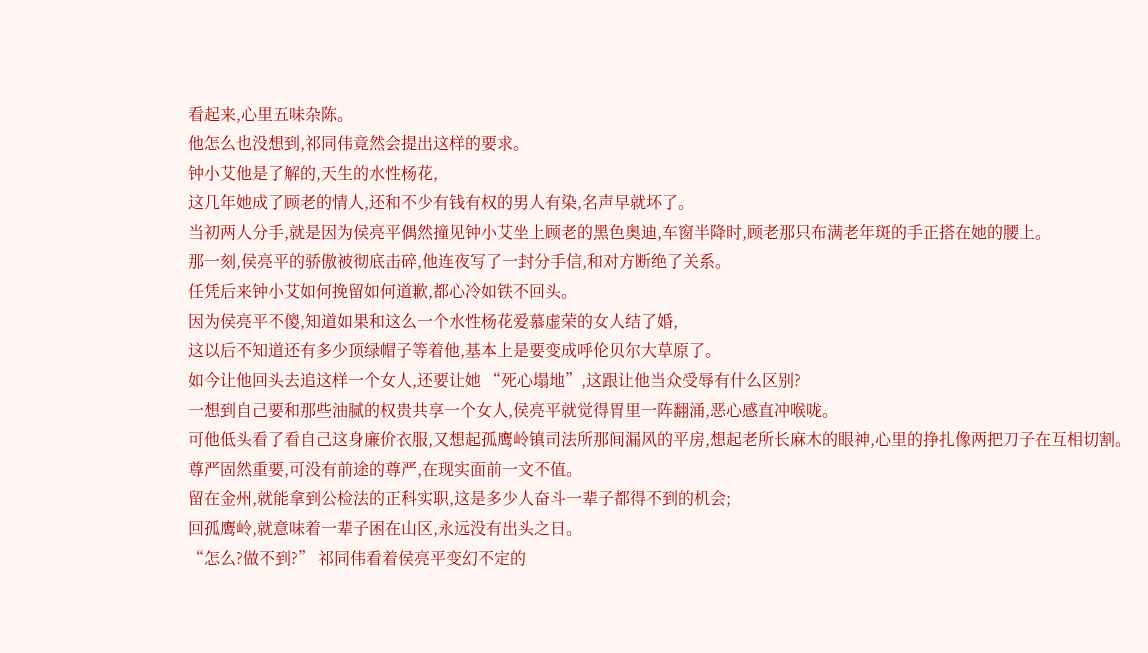看起来,心里五味杂陈。
他怎么也没想到,祁同伟竟然会提出这样的要求。
钟小艾他是了解的,天生的水性杨花,
这几年她成了顾老的情人,还和不少有钱有权的男人有染,名声早就坏了。
当初两人分手,就是因为侯亮平偶然撞见钟小艾坐上顾老的黑色奥迪,车窗半降时,顾老那只布满老年斑的手正搭在她的腰上。
那一刻,侯亮平的骄傲被彻底击碎,他连夜写了一封分手信,和对方断绝了关系。
任凭后来钟小艾如何挽留如何道歉,都心冷如铁不回头。
因为侯亮平不傻,知道如果和这么一个水性杨花爱慕虚荣的女人结了婚,
这以后不知道还有多少顶绿帽子等着他,基本上是要变成呼伦贝尔大草原了。
如今让他回头去追这样一个女人,还要让她 “死心塌地”,这跟让他当众受辱有什么区别?
一想到自己要和那些油腻的权贵共享一个女人,侯亮平就觉得胃里一阵翻涌,恶心感直冲喉咙。
可他低头看了看自己这身廉价衣服,又想起孤鹰岭镇司法所那间漏风的平房,想起老所长麻木的眼神,心里的挣扎像两把刀子在互相切割。
尊严固然重要,可没有前途的尊严,在现实面前一文不值。
留在金州,就能拿到公检法的正科实职,这是多少人奋斗一辈子都得不到的机会;
回孤鹰岭,就意味着一辈子困在山区,永远没有出头之日。
“怎么?做不到?” 祁同伟看着侯亮平变幻不定的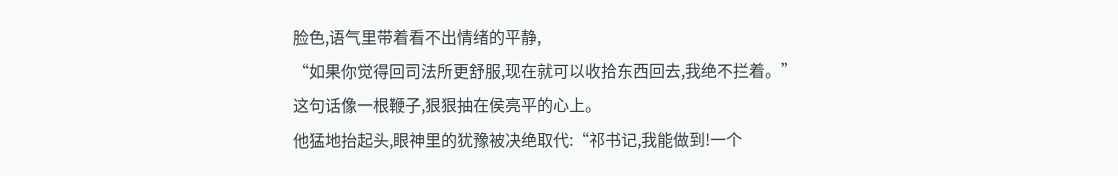脸色,语气里带着看不出情绪的平静,
“如果你觉得回司法所更舒服,现在就可以收拾东西回去,我绝不拦着。”
这句话像一根鞭子,狠狠抽在侯亮平的心上。
他猛地抬起头,眼神里的犹豫被决绝取代:“祁书记,我能做到!一个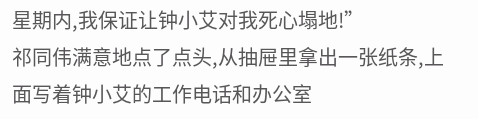星期内,我保证让钟小艾对我死心塌地!”
祁同伟满意地点了点头,从抽屉里拿出一张纸条,上面写着钟小艾的工作电话和办公室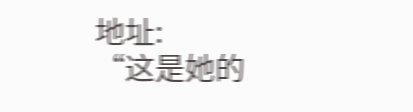地址:
“这是她的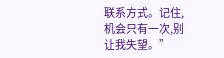联系方式。记住,机会只有一次,别让我失望。”